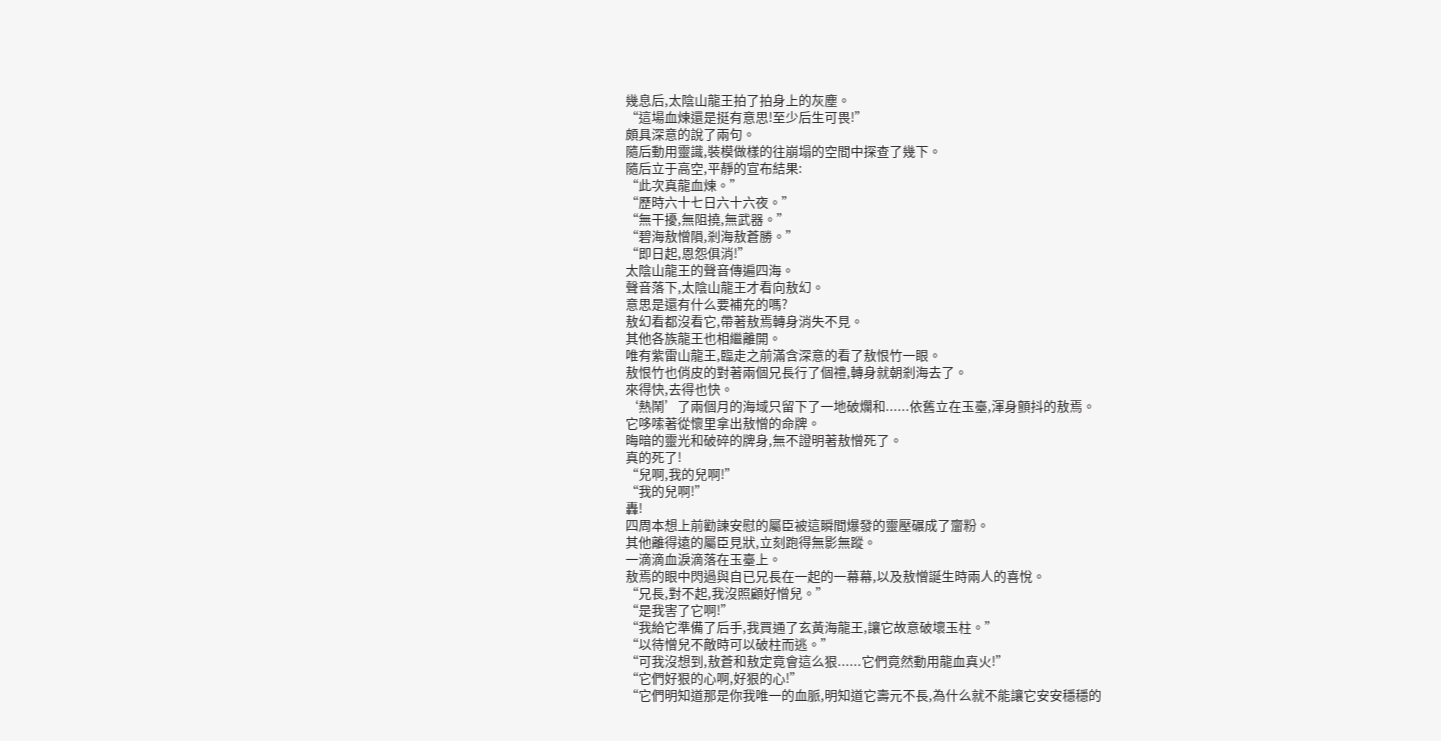幾息后,太陰山龍王拍了拍身上的灰塵。
“這場血煉還是挺有意思!至少后生可畏!”
頗具深意的說了兩句。
隨后動用靈識,裝模做樣的往崩塌的空間中探查了幾下。
隨后立于高空,平靜的宣布結果:
“此次真龍血煉。”
“歷時六十七日六十六夜。”
“無干擾,無阻撓,無武器。”
“碧海敖憎隕,剎海敖蒼勝。”
“即日起,恩怨俱消!”
太陰山龍王的聲音傳遍四海。
聲音落下,太陰山龍王才看向敖幻。
意思是還有什么要補充的嗎?
敖幻看都沒看它,帶著敖焉轉身消失不見。
其他各族龍王也相繼離開。
唯有紫雷山龍王,臨走之前滿含深意的看了敖恨竹一眼。
敖恨竹也俏皮的對著兩個兄長行了個禮,轉身就朝剎海去了。
來得快,去得也快。
‘熱鬧’了兩個月的海域只留下了一地破爛和......依舊立在玉臺,渾身顫抖的敖焉。
它哆嗦著從懷里拿出敖憎的命牌。
晦暗的靈光和破碎的牌身,無不證明著敖憎死了。
真的死了!
“兒啊,我的兒啊!”
“我的兒啊!”
轟!
四周本想上前勸諫安慰的屬臣被這瞬間爆發的靈壓碾成了齏粉。
其他離得遠的屬臣見狀,立刻跑得無影無蹤。
一滴滴血淚滴落在玉臺上。
敖焉的眼中閃過與自已兄長在一起的一幕幕,以及敖憎誕生時兩人的喜悅。
“兄長,對不起,我沒照顧好憎兒。”
“是我害了它啊!”
“我給它準備了后手,我買通了玄黃海龍王,讓它故意破壞玉柱。”
“以待憎兒不敵時可以破柱而逃。”
“可我沒想到,敖蒼和敖定竟會這么狠......它們竟然動用龍血真火!”
“它們好狠的心啊,好狠的心!”
“它們明知道那是你我唯一的血脈,明知道它壽元不長,為什么就不能讓它安安穩穩的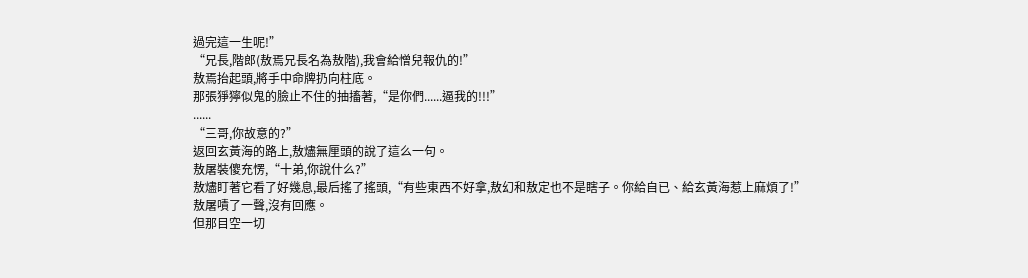過完這一生呢!”
“兄長,階郎(敖焉兄長名為敖階),我會給憎兒報仇的!”
敖焉抬起頭,將手中命牌扔向柱底。
那張猙獰似鬼的臉止不住的抽搐著,“是你們......逼我的!!!”
......
“三哥,你故意的?”
返回玄黃海的路上,敖燼無厘頭的說了這么一句。
敖屠裝傻充愣,“十弟,你說什么?”
敖燼盯著它看了好幾息,最后搖了搖頭,“有些東西不好拿,敖幻和敖定也不是瞎子。你給自已、給玄黃海惹上麻煩了!”
敖屠嘖了一聲,沒有回應。
但那目空一切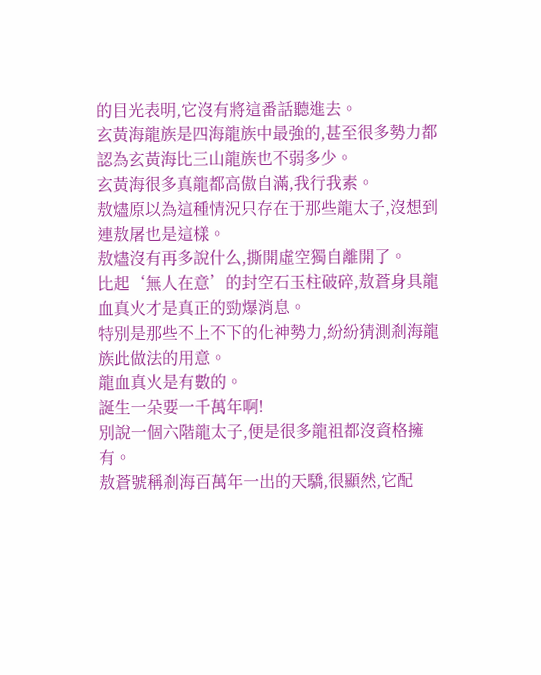的目光表明,它沒有將這番話聽進去。
玄黃海龍族是四海龍族中最強的,甚至很多勢力都認為玄黃海比三山龍族也不弱多少。
玄黃海很多真龍都高傲自滿,我行我素。
敖燼原以為這種情況只存在于那些龍太子,沒想到連敖屠也是這樣。
敖燼沒有再多說什么,撕開虛空獨自離開了。
比起‘無人在意’的封空石玉柱破碎,敖蒼身具龍血真火才是真正的勁爆消息。
特別是那些不上不下的化神勢力,紛紛猜測剎海龍族此做法的用意。
龍血真火是有數的。
誕生一朵要一千萬年啊!
別說一個六階龍太子,便是很多龍祖都沒資格擁有。
敖蒼號稱剎海百萬年一出的天驕,很顯然,它配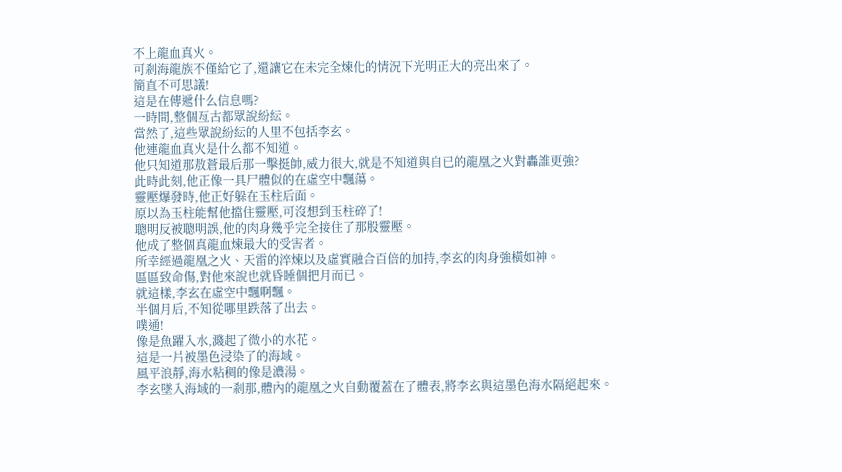不上龍血真火。
可剎海龍族不僅給它了,還讓它在未完全煉化的情況下光明正大的亮出來了。
簡直不可思議!
這是在傳遞什么信息嗎?
一時間,整個亙古都眾說紛紜。
當然了,這些眾說紛紜的人里不包括李玄。
他連龍血真火是什么都不知道。
他只知道那敖蒼最后那一擊挺帥,威力很大,就是不知道與自已的龍凰之火對轟誰更強?
此時此刻,他正像一具尸體似的在虛空中飄蕩。
靈壓爆發時,他正好躲在玉柱后面。
原以為玉柱能幫他擋住靈壓,可沒想到玉柱碎了!
聰明反被聰明誤,他的肉身幾乎完全接住了那股靈壓。
他成了整個真龍血煉最大的受害者。
所幸經過龍凰之火、天雷的淬煉以及虛實融合百倍的加持,李玄的肉身強橫如神。
區區致命傷,對他來說也就昏睡個把月而已。
就這樣,李玄在虛空中飄啊飄。
半個月后,不知從哪里跌落了出去。
噗通!
像是魚躍入水,濺起了微小的水花。
這是一片被墨色浸染了的海域。
風平浪靜,海水粘稠的像是濃湯。
李玄墜入海域的一剎那,體內的龍凰之火自動覆蓋在了體表,將李玄與這墨色海水隔絕起來。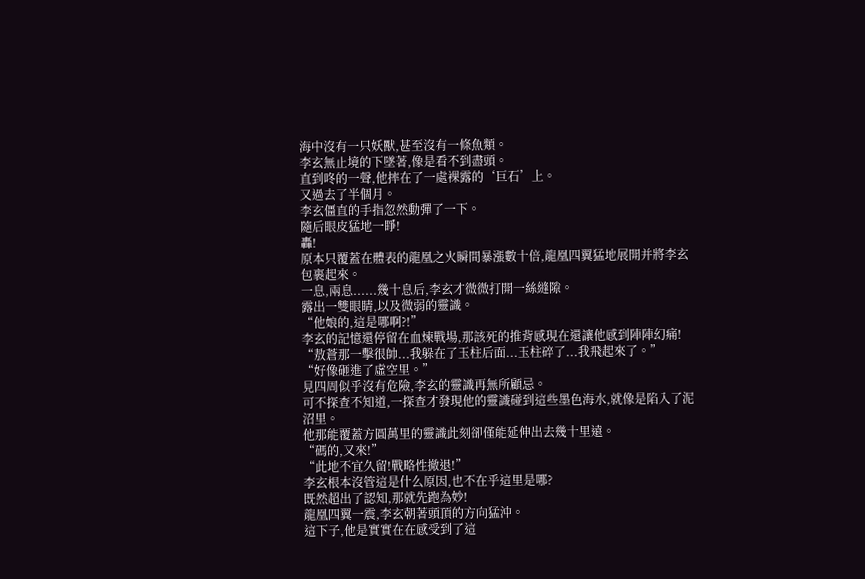海中沒有一只妖獸,甚至沒有一條魚類。
李玄無止境的下墜著,像是看不到盡頭。
直到咚的一聲,他摔在了一處裸露的‘巨石’上。
又過去了半個月。
李玄僵直的手指忽然動彈了一下。
隨后眼皮猛地一睜!
轟!
原本只覆蓋在體表的龍凰之火瞬間暴漲數十倍,龍凰四翼猛地展開并將李玄包裹起來。
一息,兩息......幾十息后,李玄才微微打開一絲縫隙。
露出一雙眼睛,以及微弱的靈識。
“他娘的,這是哪啊?!”
李玄的記憶還停留在血煉戰場,那該死的推背感現在還讓他感到陣陣幻痛!
“敖蒼那一擊很帥...我躲在了玉柱后面...玉柱碎了...我飛起來了。”
“好像砸進了虛空里。”
見四周似乎沒有危險,李玄的靈識再無所顧忌。
可不探查不知道,一探查才發現他的靈識碰到這些墨色海水,就像是陷入了泥沼里。
他那能覆蓋方圓萬里的靈識此刻卻僅能延伸出去幾十里遠。
“碼的,又來!”
“此地不宜久留!戰略性撤退!”
李玄根本沒管這是什么原因,也不在乎這里是哪?
既然超出了認知,那就先跑為妙!
龍凰四翼一震,李玄朝著頭頂的方向猛沖。
這下子,他是實實在在感受到了這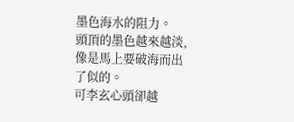墨色海水的阻力。
頭頂的墨色越來越淡,像是馬上要破海而出了似的。
可李玄心頭卻越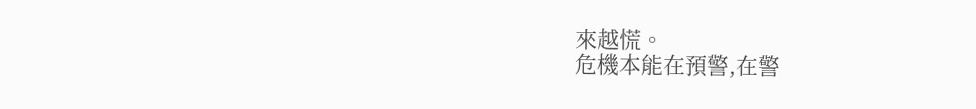來越慌。
危機本能在預警,在警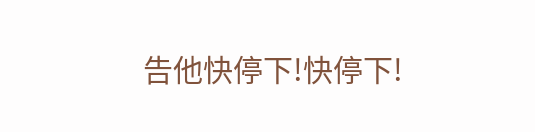告他快停下!快停下!